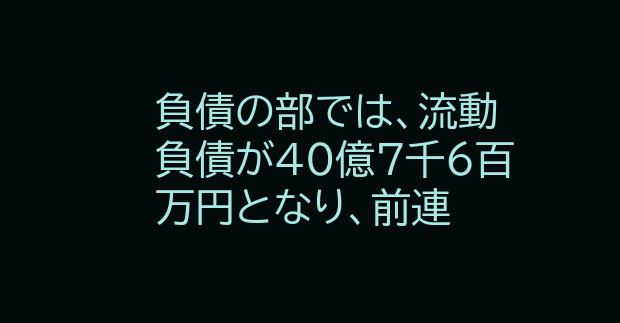負債の部では、流動負債が40億7千6百万円となり、前連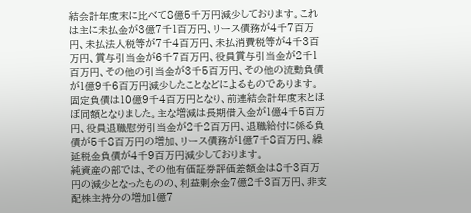結会計年度末に比べて8億5千万円減少しております。これは主に未払金が3億7千1百万円、リース債務が4千7百万円、未払法人税等が7千4百万円、未払消費税等が4千3百万円、賞与引当金が6千7百万円、役員賞与引当金が2千1百万円、その他の引当金が3千5百万円、その他の流動負債が1億9千6百万円減少したことなどによるものであります。固定負債は10億9千4百万円となり、前連結会計年度末とほぼ同額となりました。主な増減は長期借入金が1億4千5百万円、役員退職慰労引当金が2千2百万円、退職給付に係る負債が5千8百万円の増加、リース債務が1億7千8百万円、繰延税金負債が4千9百万円減少しております。
純資産の部では、その他有価証券評価差額金は8千3百万円の減少となったものの、利益剰余金7億2千3百万円、非支配株主持分の増加1億7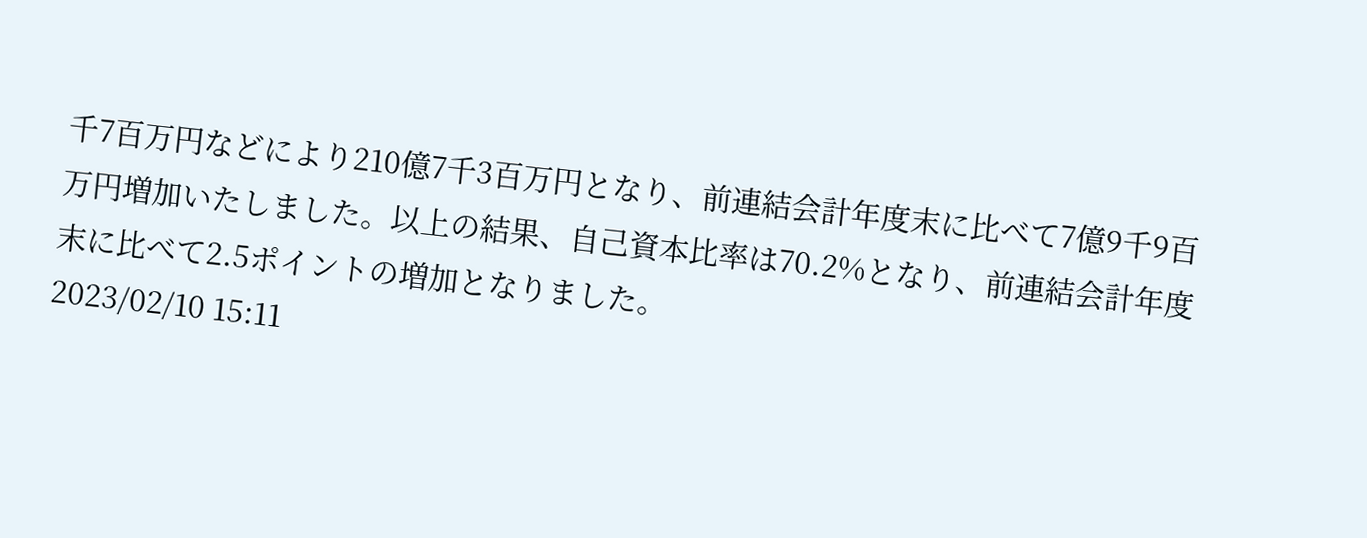千7百万円などにより210億7千3百万円となり、前連結会計年度末に比べて7億9千9百万円増加いたしました。以上の結果、自己資本比率は70.2%となり、前連結会計年度末に比べて2.5ポイントの増加となりました。
2023/02/10 15:11